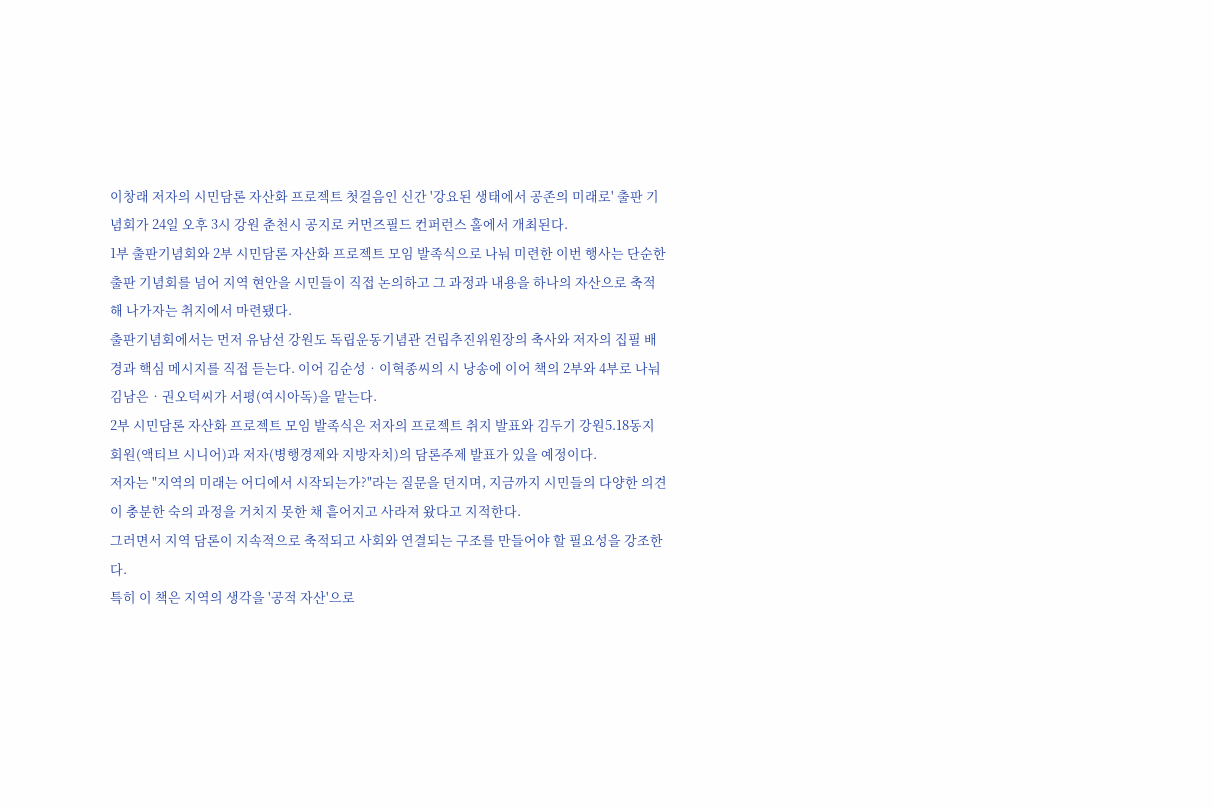이창래 저자의 시민담론 자산화 프로젝트 첫걸음인 신간 '강요된 생태에서 공존의 미래로' 출판 기념회가 24일 오후 3시 강원 춘천시 공지로 커먼즈필드 컨퍼런스 홀에서 개최된다.
1부 출판기념회와 2부 시민담론 자산화 프로젝트 모임 발족식으로 나눠 미련한 이번 행사는 단순한 출판 기념회를 넘어 지역 현안을 시민들이 직접 논의하고 그 과정과 내용을 하나의 자산으로 축적해 나가자는 취지에서 마련됐다.
출판기념회에서는 먼저 유남선 강원도 독립운동기념관 건립추진위원장의 축사와 저자의 집필 배경과 핵심 메시지를 직접 듣는다. 이어 김순성‧이혁종씨의 시 낭송에 이어 책의 2부와 4부로 나눠 김남은‧권오덕씨가 서평(여시아독)을 맡는다.
2부 시민담론 자산화 프로젝트 모임 발족식은 저자의 프로젝트 취지 발표와 김두기 강원5.18동지회원(액티브 시니어)과 저자(병행경제와 지방자치)의 담론주제 발표가 있을 예정이다.
저자는 "지역의 미래는 어디에서 시작되는가?"라는 질문을 던지며, 지금까지 시민들의 다양한 의견이 충분한 숙의 과정을 거치지 못한 채 흩어지고 사라져 왔다고 지적한다.
그러면서 지역 담론이 지속적으로 축적되고 사회와 연결되는 구조를 만들어야 할 필요성을 강조한다.
특히 이 책은 지역의 생각을 '공적 자산'으로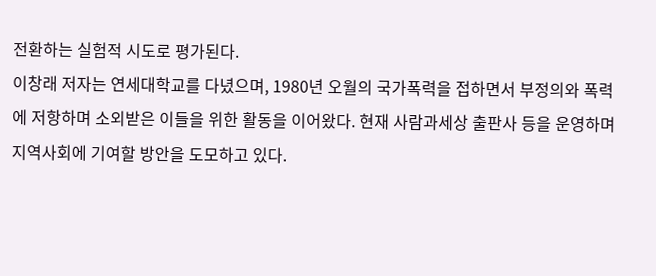전환하는 실험적 시도로 평가된다.
이창래 저자는 연세대학교를 다녔으며, 1980년 오월의 국가폭력을 접하면서 부정의와 폭력에 저항하며 소외받은 이들을 위한 활동을 이어왔다. 현재 사람과세상 출판사 등을 운영하며 지역사회에 기여할 방안을 도모하고 있다.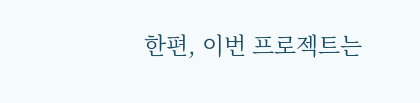한편, 이번 프로젝트는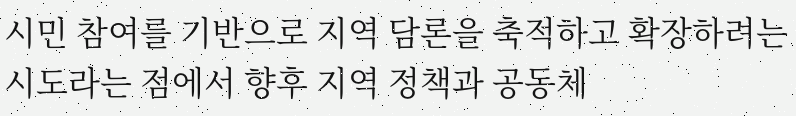시민 참여를 기반으로 지역 담론을 축적하고 확장하려는 시도라는 점에서 향후 지역 정책과 공동체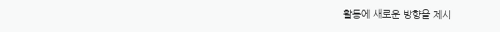활동에 새로운 방향을 제시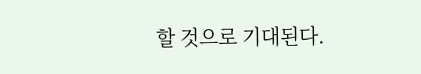할 것으로 기대된다.